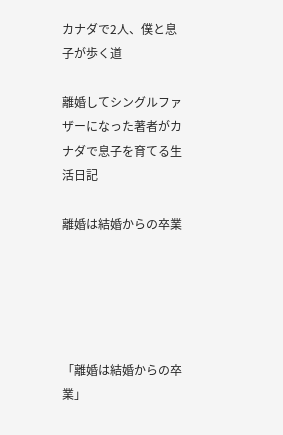カナダで2人、僕と息子が歩く道

離婚してシングルファザーになった著者がカナダで息子を育てる生活日記

離婚は結婚からの卒業





「離婚は結婚からの卒業」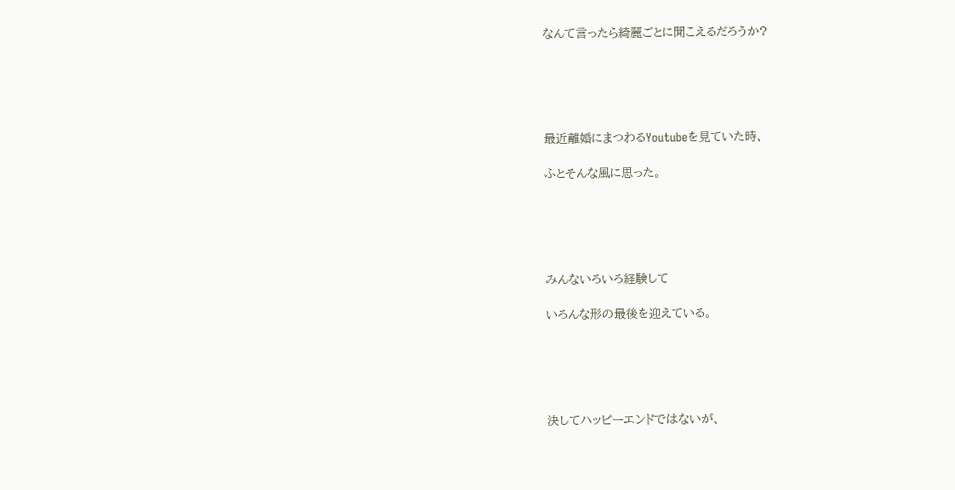なんて言ったら綺麗ごとに聞こえるだろうか?





最近離婚にまつわるYoutubeを見ていた時、

ふとそんな風に思った。





みんないろいろ経験して

いろんな形の最後を迎えている。





決してハッピーエンドではないが、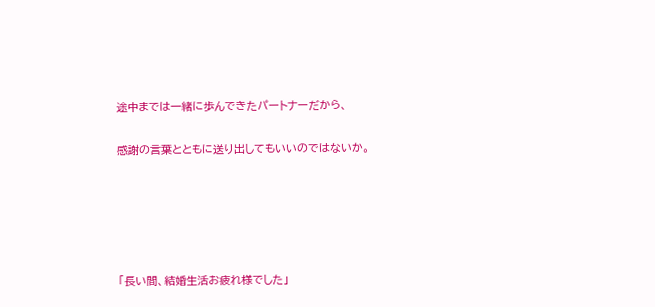途中までは一緒に歩んできたパートナーだから、

感謝の言葉とともに送り出してもいいのではないか。





「長い間、結婚生活お疲れ様でした」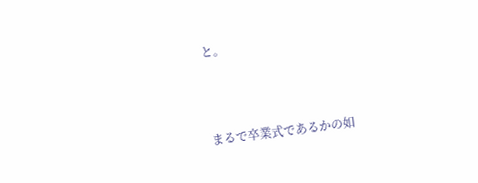と。



まるで卒業式であるかの如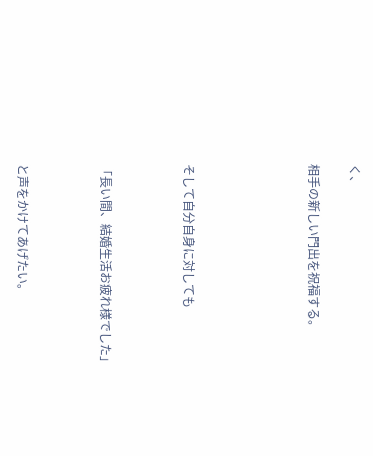く、

相手の新しい門出を祝福する。





そして自分自身に対しても



「長い間、結婚生活お疲れ様でした」



と声をかけてあげたい。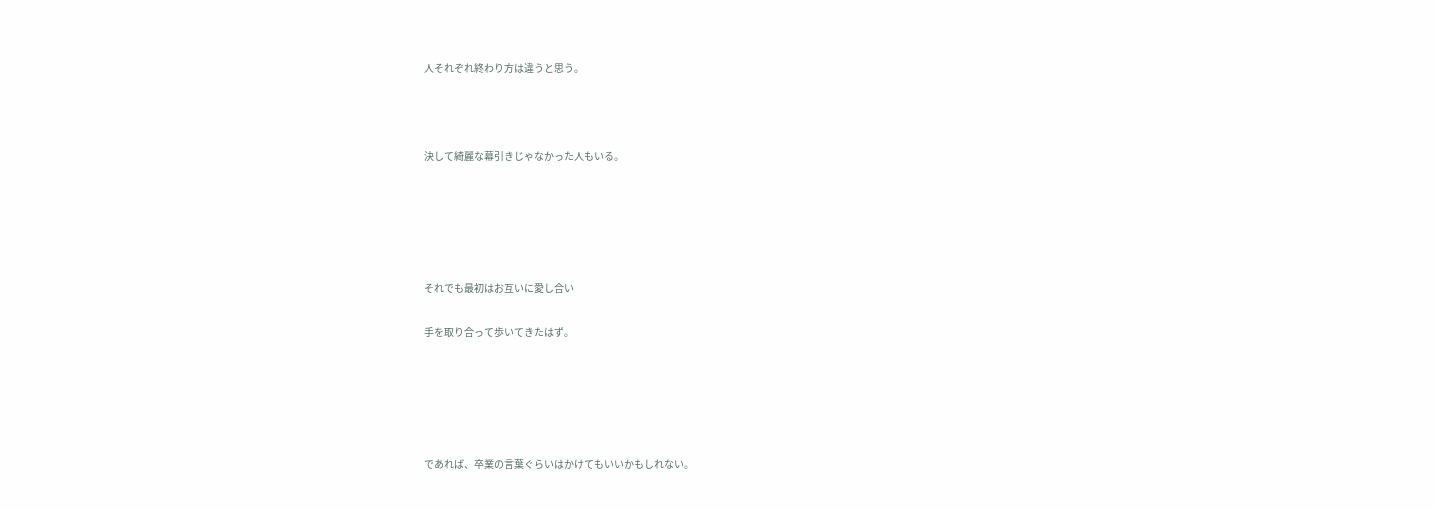人それぞれ終わり方は違うと思う。



決して綺麗な幕引きじゃなかった人もいる。





それでも最初はお互いに愛し合い

手を取り合って歩いてきたはず。





であれば、卒業の言葉ぐらいはかけてもいいかもしれない。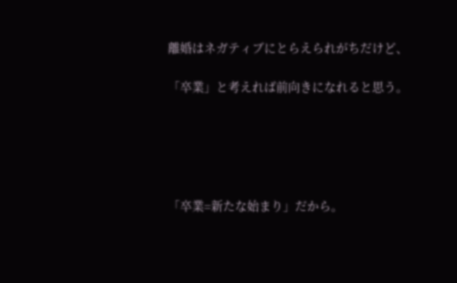離婚はネガティブにとらえられがちだけど、

「卒業」と考えれば前向きになれると思う。





「卒業=新たな始まり」だから。